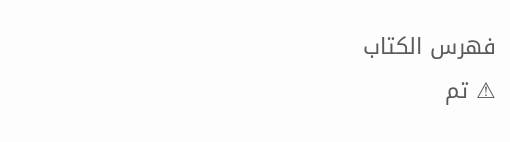فهرس الكتاب
⚠ تم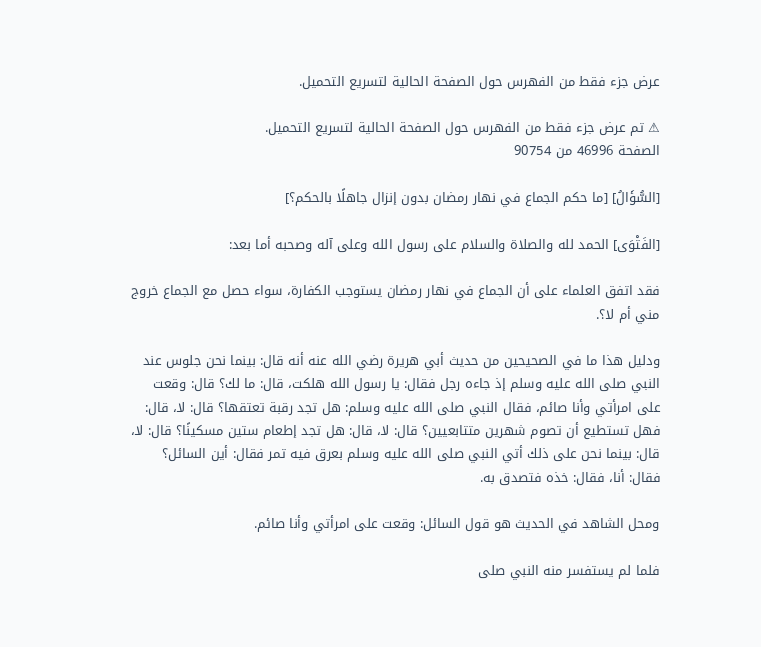عرض جزء فقط من الفهرس حول الصفحة الحالية لتسريع التحميل.

⚠ تم عرض جزء فقط من الفهرس حول الصفحة الحالية لتسريع التحميل.
الصفحة 46996 من 90754

[السُّؤَالُ] [ما حكم الجماع في نهار رمضان بدون إنزال جاهلًا بالحكم؟]

[الفَتْوَى] الحمد لله والصلاة والسلام على رسول الله وعلى آله وصحبه أما بعد:

فقد اتفق العلماء على أن الجماع في نهار رمضان يستوجب الكفارة، سواء حصل مع الجماع خروج مني أم لا؟.

ودليل هذا ما في الصحيحين من حديث أبي هريرة رضي الله عنه أنه قال: بينما نحن جلوس عند النبي صلى الله عليه وسلم إذ جاءه رجل فقال: يا رسول الله هلكت، قال: ما لك؟ قال: وقعت على امرأتي وأنا صائم، فقال النبي صلى الله عليه وسلم: هل تجد رقبة تعتقها؟ قال: لا، قال: فهل تستطيع أن تصوم شهرين متتابعيين؟ قال: لا، قال: هل تجد إطعام ستين مسكينًا؟ قال: لا، قال: بينما نحن على ذلك أتي النبي صلى الله عليه وسلم بعرق فيه تمر فقال: أين السائل؟ فقال: أنا، فقال: خذه فتصدق به.

ومحل الشاهد في الحديث هو قول السائل: وقعت على امرأتي وأنا صائم.

فلما لم يستفسر منه النبي صلى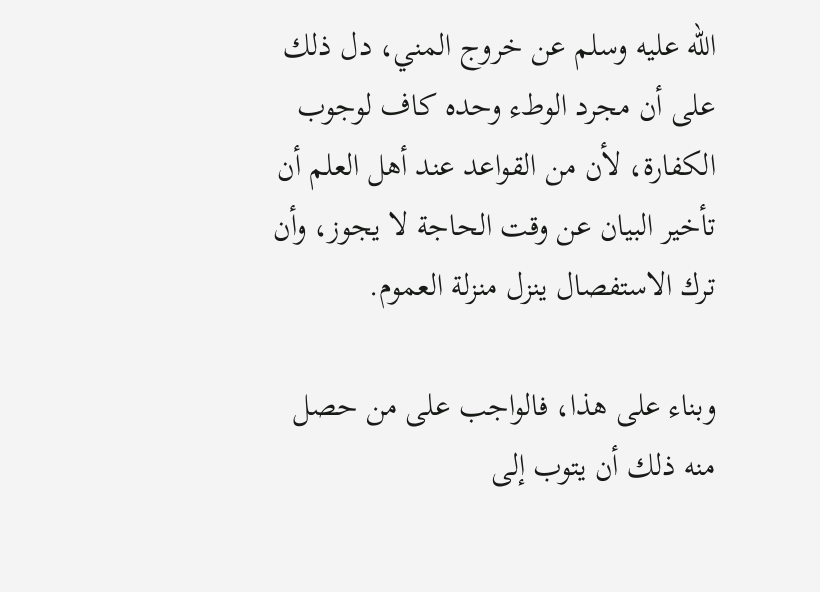الله عليه وسلم عن خروج المني، دل ذلك على أن مجرد الوطء وحده كاف لوجوب الكفارة، لأن من القواعد عند أهل العلم أن تأخير البيان عن وقت الحاجة لا يجوز، وأن ترك الاستفصال ينزل منزلة العموم.

وبناء على هذا، فالواجب على من حصل منه ذلك أن يتوب إلى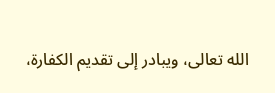الله تعالى، ويبادر إلى تقديم الكفارة،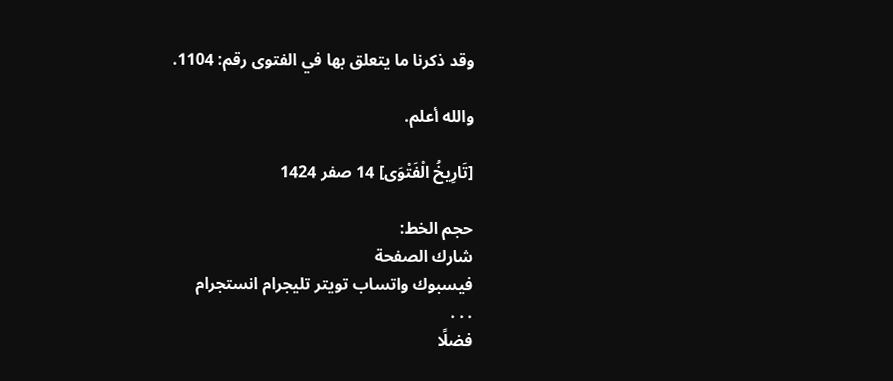وقد ذكرنا ما يتعلق بها في الفتوى رقم: 1104.

والله أعلم.

[تَارِيخُ الْفَتْوَى] 14 صفر 1424

حجم الخط:
شارك الصفحة
فيسبوك واتساب تويتر تليجرام انستجرام
. . .
فضلًا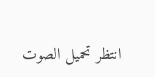انتظر تحميل الصوت